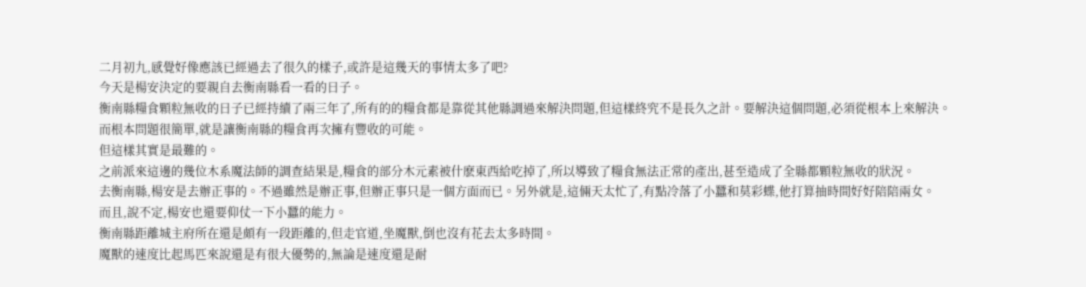二月初九,感覺好像應該已經過去了很久的樣子,或許是這幾天的事情太多了吧?
今天是楊安決定的要親自去衡南縣看一看的日子。
衡南縣糧食顆粒無收的日子已經持續了兩三年了,所有的的糧食都是靠從其他縣調過來解決問題,但這樣終究不是長久之計。要解決這個問題,必須從根本上來解決。
而根本問題很簡單,就是讓衡南縣的糧食再次擁有豐收的可能。
但這樣其實是最難的。
之前派來這邊的幾位木系魔法師的調查結果是,糧食的部分木元素被什麽東西給吃掉了,所以導致了糧食無法正常的產出,甚至造成了全縣都顆粒無收的狀況。
去衡南縣,楊安是去辦正事的。不過雖然是辦正事,但辦正事只是一個方面而已。另外就是,這倆天太忙了,有點冷落了小蠶和莫彩蝶,他打算抽時間好好陪陪兩女。
而且,說不定,楊安也還要仰仗一下小蠶的能力。
衡南縣距離城主府所在還是頗有一段距離的,但走官道,坐魔獸,倒也沒有花去太多時間。
魔獸的速度比起馬匹來說還是有很大優勢的,無論是速度還是耐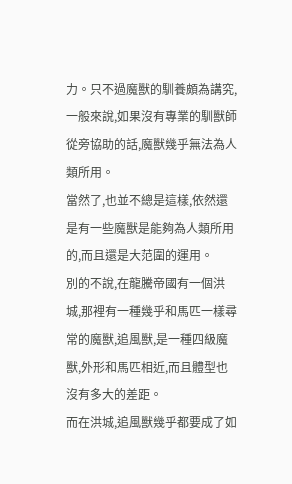力。只不過魔獸的馴養頗為講究,一般來說,如果沒有專業的馴獸師從旁協助的話,魔獸幾乎無法為人類所用。
當然了,也並不總是這樣,依然還是有一些魔獸是能夠為人類所用的,而且還是大范圍的運用。
別的不說,在龍騰帝國有一個洪城,那裡有一種幾乎和馬匹一樣尋常的魔獸,追風獸,是一種四級魔獸,外形和馬匹相近,而且體型也沒有多大的差距。
而在洪城,追風獸幾乎都要成了如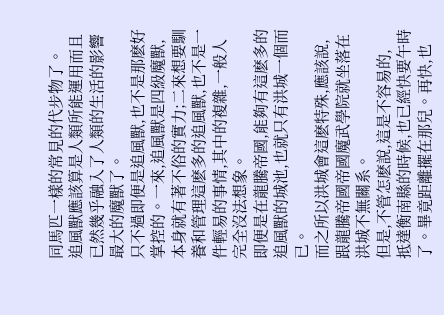同馬匹一樣的常見的代步物了。
追風獸應該算是人類所能運用而且已然幾乎融入了人類的生活的影響最大的魔獸了。
只不過即便是追風獸,也不是那麽好掌控的。一來,追風獸是四級魔獸,本身就有著不俗的實力;二來想要馴養和管理這麽多的追風獸,也不是一件輕易的事情,其中的複雜,一般人完全沒法想象。
即便是在龍騰帝國,能夠有這麽多的追風獸的城池,也就只有洪城一個而已。
而之所以洪城會這麽特殊,應該說,跟龍騰帝國帝國魔武學院就坐落在洪城不無關系。
但是,不管怎麽說,這是不容易的,
抵達衡南縣的時候,也已經快要午時了。畢竟距離擺在那兒。再快,也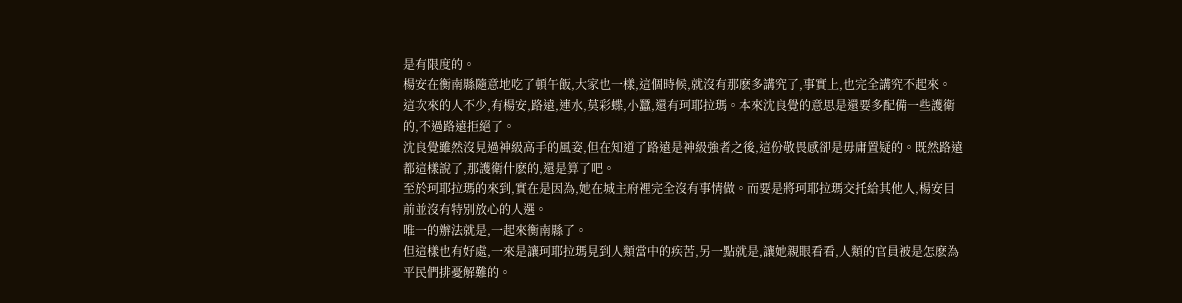是有限度的。
楊安在衡南縣隨意地吃了頓午飯,大家也一樣,這個時候,就沒有那麽多講究了,事實上,也完全講究不起來。
這次來的人不少,有楊安,路遠,連水,莫彩蝶,小蠶,還有珂耶拉瑪。本來沈良覺的意思是還要多配備一些護衛的,不過路遠拒絕了。
沈良覺雖然沒見過神級高手的風姿,但在知道了路遠是神級強者之後,這份敬畏感卻是毋庸置疑的。既然路遠都這樣說了,那護衛什麽的,還是算了吧。
至於珂耶拉瑪的來到,實在是因為,她在城主府裡完全沒有事情做。而要是將珂耶拉瑪交托給其他人,楊安目前並沒有特別放心的人選。
唯一的辦法就是,一起來衡南縣了。
但這樣也有好處,一來是讓珂耶拉瑪見到人類當中的疾苦,另一點就是,讓她親眼看看,人類的官員被是怎麽為平民們排憂解難的。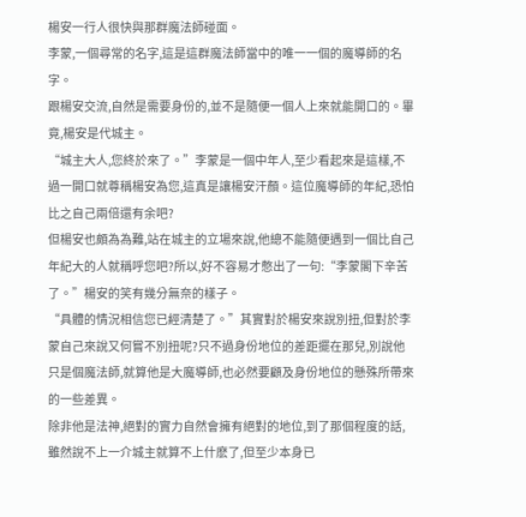楊安一行人很快與那群魔法師碰面。
李蒙,一個尋常的名字,這是這群魔法師當中的唯一一個的魔導師的名字。
跟楊安交流,自然是需要身份的,並不是隨便一個人上來就能開口的。畢竟,楊安是代城主。
“城主大人,您終於來了。”李蒙是一個中年人,至少看起來是這樣,不過一開口就尊稱楊安為您,這真是讓楊安汗顏。這位魔導師的年紀,恐怕比之自己兩倍還有余吧?
但楊安也頗為為難,站在城主的立場來說,他總不能隨便遇到一個比自己年紀大的人就稱呼您吧?所以,好不容易才憋出了一句:“李蒙閣下辛苦了。”楊安的笑有幾分無奈的樣子。
“具體的情況相信您已經清楚了。”其實對於楊安來說別扭,但對於李蒙自己來說又何嘗不別扭呢?只不過身份地位的差距擺在那兒,別說他只是個魔法師,就算他是大魔導師,也必然要顧及身份地位的懸殊所帶來的一些差異。
除非他是法神,絕對的實力自然會擁有絕對的地位,到了那個程度的話,雖然說不上一介城主就算不上什麽了,但至少本身已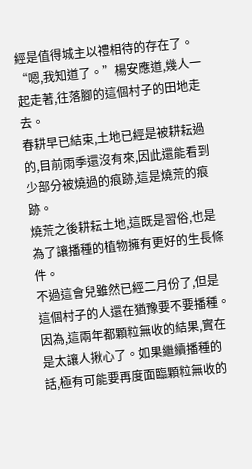經是值得城主以禮相待的存在了。
“嗯,我知道了。”楊安應道,幾人一起走著,往落腳的這個村子的田地走去。
春耕早已結束,土地已經是被耕耘過的,目前雨季還沒有來,因此還能看到少部分被燒過的痕跡,這是燒荒的痕跡。
燒荒之後耕耘土地,這既是習俗,也是為了讓播種的植物擁有更好的生長條件。
不過這會兒雖然已經二月份了,但是這個村子的人還在猶豫要不要播種。因為,這兩年都顆粒無收的結果,實在是太讓人揪心了。如果繼續播種的話,極有可能要再度面臨顆粒無收的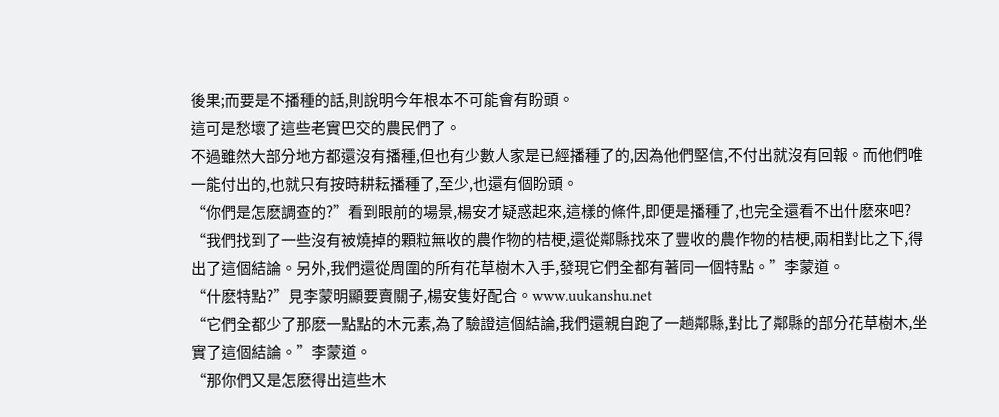後果;而要是不播種的話,則說明今年根本不可能會有盼頭。
這可是愁壞了這些老實巴交的農民們了。
不過雖然大部分地方都還沒有播種,但也有少數人家是已經播種了的,因為他們堅信,不付出就沒有回報。而他們唯一能付出的,也就只有按時耕耘播種了,至少,也還有個盼頭。
“你們是怎麽調查的?”看到眼前的場景,楊安才疑惑起來,這樣的條件,即便是播種了,也完全還看不出什麽來吧?
“我們找到了一些沒有被燒掉的顆粒無收的農作物的桔梗,還從鄰縣找來了豐收的農作物的桔梗,兩相對比之下,得出了這個結論。另外,我們還從周圍的所有花草樹木入手,發現它們全都有著同一個特點。”李蒙道。
“什麽特點?”見李蒙明顯要賣關子,楊安隻好配合。www.uukanshu.net
“它們全都少了那麽一點點的木元素,為了驗證這個結論,我們還親自跑了一趟鄰縣,對比了鄰縣的部分花草樹木,坐實了這個結論。”李蒙道。
“那你們又是怎麽得出這些木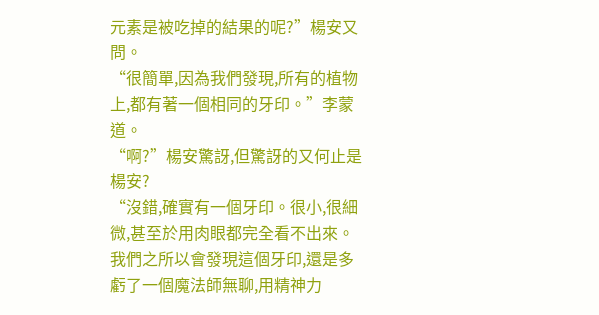元素是被吃掉的結果的呢?”楊安又問。
“很簡單,因為我們發現,所有的植物上,都有著一個相同的牙印。”李蒙道。
“啊?”楊安驚訝,但驚訝的又何止是楊安?
“沒錯,確實有一個牙印。很小,很細微,甚至於用肉眼都完全看不出來。我們之所以會發現這個牙印,還是多虧了一個魔法師無聊,用精神力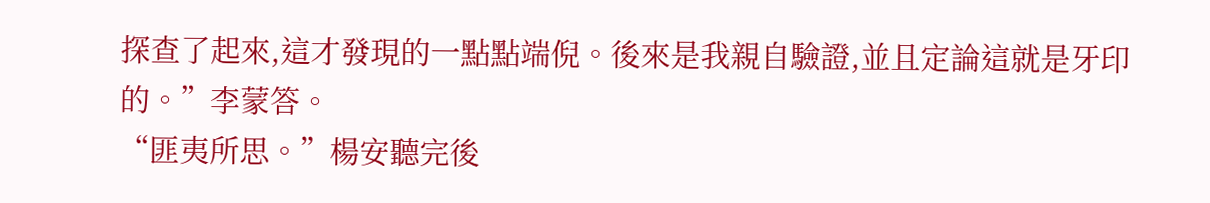探查了起來,這才發現的一點點端倪。後來是我親自驗證,並且定論這就是牙印的。”李蒙答。
“匪夷所思。”楊安聽完後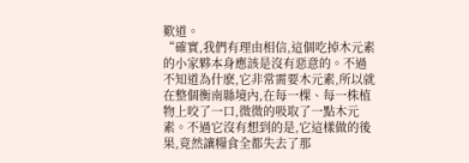歎道。
“確實,我們有理由相信,這個吃掉木元素的小家夥本身應該是沒有惡意的。不過不知道為什麽,它非常需要木元素,所以就在整個衡南縣境內,在每一棵、每一株植物上咬了一口,微微的吸取了一點木元素。不過它沒有想到的是,它這樣做的後果,竟然讓糧食全都失去了那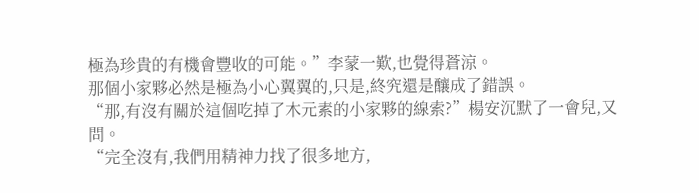極為珍貴的有機會豐收的可能。”李蒙一歎,也覺得蒼涼。
那個小家夥必然是極為小心翼翼的,只是,終究還是釀成了錯誤。
“那,有沒有關於這個吃掉了木元素的小家夥的線索?”楊安沉默了一會兒,又問。
“完全沒有,我們用精神力找了很多地方,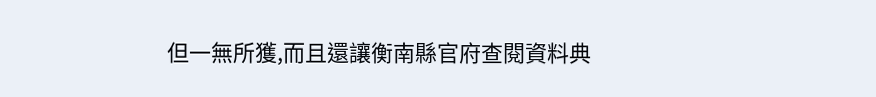但一無所獲,而且還讓衡南縣官府查閱資料典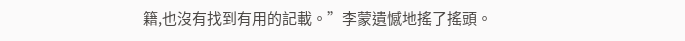籍,也沒有找到有用的記載。”李蒙遺憾地搖了搖頭。